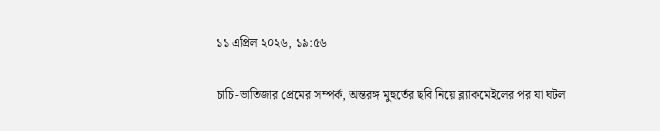১১ এপ্রিল ২০২৬, ১৯:৫৬

চাচি-ভাতিজার প্রেমের সম্পর্ক, অন্তরঙ্গ মুহুর্তের ছবি নিয়ে ব্ল্যাকমেইলের পর যা ঘটল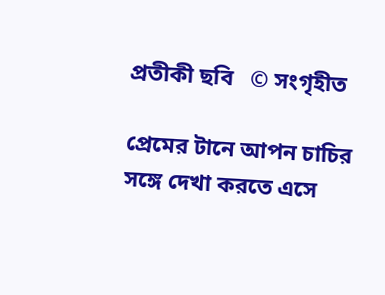প্রতীকী ছবি   © সংগৃহীত

প্রেমের টানে আপন চাচির সঙ্গে দেখা করতে এসে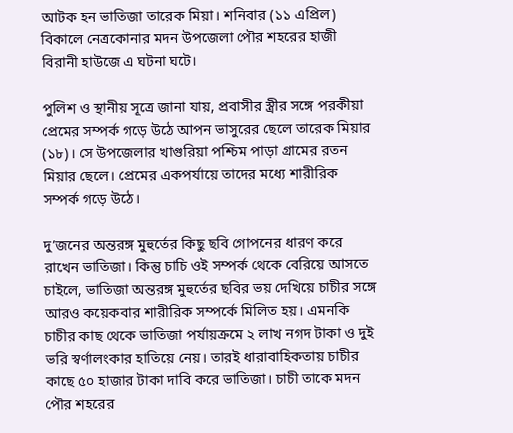আটক হন ভাতিজা তারেক মিয়া। শনিবার (১১ এপ্রিল) বিকালে নেত্রকোনার মদন উপজেলা পৌর শহরের হাজী বিরানী হাউজে এ ঘটনা ঘটে।

পুলিশ ও স্থানীয় সূত্রে জানা যায়, প্রবাসীর স্ত্রীর সঙ্গে পরকীয়া প্রেমের সম্পর্ক গড়ে উঠে আপন ভাসুরের ছেলে তারেক মিয়ার (১৮)। সে উপজেলার খাগুরিয়া পশ্চিম পাড়া গ্রামের রতন মিয়ার ছেলে। প্রেমের একপর্যায়ে তাদের মধ্যে শারীরিক সম্পর্ক গড়ে উঠে।

দু’জনের অন্তরঙ্গ মুহুর্তের কিছু ছবি গোপনের ধারণ করে রাখেন ভাতিজা। কিন্তু চাচি ওই সম্পর্ক থেকে বেরিয়ে আসতে চাইলে, ভাতিজা অন্তরঙ্গ মুহুর্তের ছবির ভয় দেখিয়ে চাচীর সঙ্গে আরও কয়েকবার শারীরিক সম্পর্কে মিলিত হয়। এমনকি চাচীর কাছ থেকে ভাতিজা পর্যায়ক্রমে ২ লাখ নগদ টাকা ও দুই ভরি স্বর্ণালংকার হাতিয়ে নেয়। তারই ধারাবাহিকতায় চাচীর কাছে ৫০ হাজার টাকা দাবি করে ভাতিজা। চাচী তাকে মদন পৌর শহরের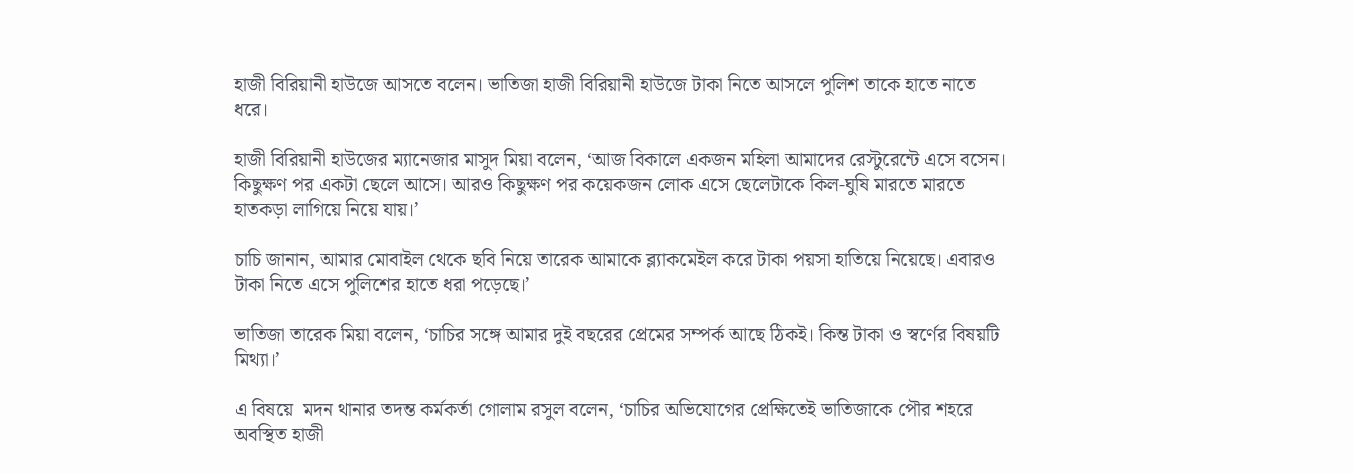হাজী বিরিয়ানী হাউজে আসতে বলেন। ভাতিজা হাজী বিরিয়ানী হাউজে টাকা নিতে আসলে পুলিশ তাকে হাতে নাতে ধরে।

হাজী বিরিয়ানী হাউজের ম্যানেজার মাসুদ মিয়া বলেন, ‘আজ বিকালে একজন মহিলা আমাদের রেস্টুরেন্টে এসে বসেন। কিছুক্ষণ পর একটা ছেলে আসে। আরও কিছুক্ষণ পর কয়েকজন লোক এসে ছেলেটাকে কিল-ঘুষি মারতে মারতে হাতকড়া লাগিয়ে নিয়ে যায়।’

চাচি জানান, আমার মোবাইল থেকে ছবি নিয়ে তারেক আমাকে ব্ল্যাকমেইল করে টাকা পয়সা হাতিয়ে নিয়েছে। এবারও টাকা নিতে এসে পুলিশের হাতে ধরা পড়েছে।’

ভাতিজা তারেক মিয়া বলেন, ‘চাচির সঙ্গে আমার দুই বছরের প্রেমের সম্পর্ক আছে ঠিকই। কিন্ত টাকা ও স্বর্ণের বিষয়টি মিথ্যা।’

এ বিষয়ে  মদন থানার তদন্ত কর্মকর্তা গোলাম রসুল বলেন, ‘চাচির অভিযোগের প্রেক্ষিতেই ভাতিজাকে পৌর শহরে অবস্থিত হাজী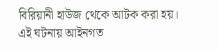বিরিয়ানী হাউজ থেকে আটক করা হয়। এই ঘটনায় আইনগত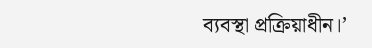ব্যবস্থা প্রক্রিয়াধীন।’